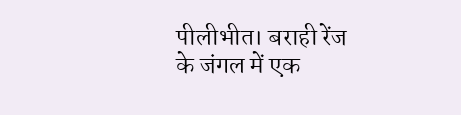पीलीभीत। बराही रेंज के जंगल में एक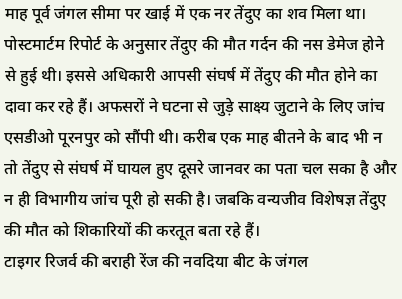माह पूर्व जंगल सीमा पर खाई में एक नर तेंदुए का शव मिला था। पोस्टमार्टम रिपोर्ट के अनुसार तेंदुए की मौत गर्दन की नस डेमेज होने से हुई थी। इससे अधिकारी आपसी संघर्ष में तेंदुए की मौत होने का दावा कर रहे हैं। अफसरों ने घटना से जुड़े साक्ष्य जुटाने के लिए जांच एसडीओ पूरनपुर को सौंपी थी। करीब एक माह बीतने के बाद भी न तो तेंदुए से संघर्ष में घायल हुए दूसरे जानवर का पता चल सका है और न ही विभागीय जांच पूरी हो सकी है। जबकि वन्यजीव विशेषज्ञ तेंदुए की मौत को शिकारियों की करतूत बता रहे हैं।
टाइगर रिजर्व की बराही रेंज की नवदिया बीट के जंगल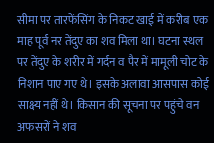सीमा पर तारफेंसिंग के निकट खाई में करीब एक माह पूर्व नर तेंदुए का शव मिला था। घटना स्थल पर तेंदुए के शरीर में गर्दन व पैर में मामूली चोट के निशान पाए गए थे। इसके अलावा आसपास कोई साक्ष्य नहीं थे। किसान की सूचना पर पहुंचे वन अफसरों ने शव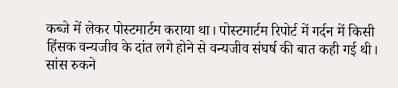कब्जे में लेकर पोस्टमार्टम कराया था। पोस्टमार्टम रिपोर्ट में गर्दन में किसी हिंसक वन्यजीव के दांत लगे होने से वन्यजीव संघर्ष की बात कही गई थी। सांस रुकने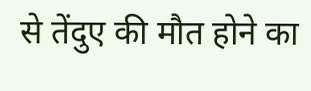से तेंदुए की मौत होने का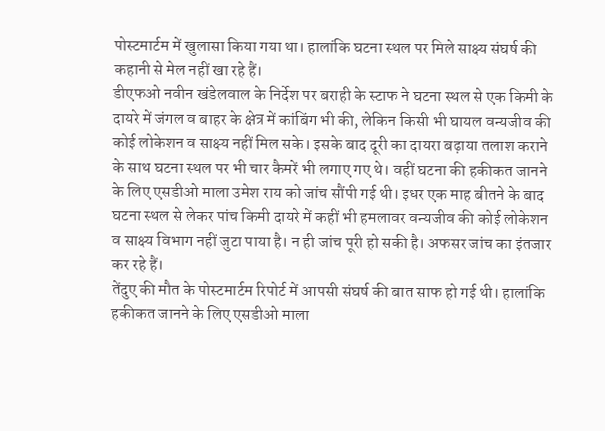पोस्टमार्टम में खुलासा किया गया था। हालांकि घटना स्थल पर मिले साक्ष्य संघर्ष की कहानी से मेल नहीं खा रहे हैं।
डीएफओ नवीन खंडेलवाल के निर्देश पर बराही के स्टाफ ने घटना स्थल से एक किमी के दायरे में जंगल व बाहर के क्षेत्र में कांबिंग भी की, लेकिन किसी भी घायल वन्यजीव की कोई लोकेशन व साक्ष्य नहीं मिल सके। इसके बाद दूरी का दायरा बढ़ाया तलाश कराने के साथ घटना स्थल पर भी चार कैमरें भी लगाए गए थे। वहीं घटना की हकीकत जानने के लिए एसडीओ माला उमेश राय को जांच सौंपी गई थी। इधर एक माह बीतने के बाद घटना स्थल से लेकर पांच किमी दायरे में कहीं भी हमलावर वन्यजीव की कोई लोकेशन व साक्ष्य विभाग नहीं जुटा पाया है। न ही जांच पूरी हो सकी है। अफसर जांच का इंतजार कर रहे हैं।
तेंदुए की मौत के पोस्टमार्टम रिपोर्ट में आपसी संघर्ष की बात साफ हो गई थी। हालांकि हकीकत जानने के लिए एसडीओ माला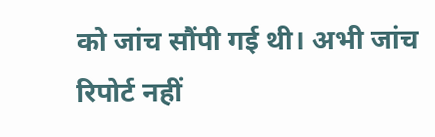को जांच सौंपी गई थी। अभी जांच रिपोर्ट नहीं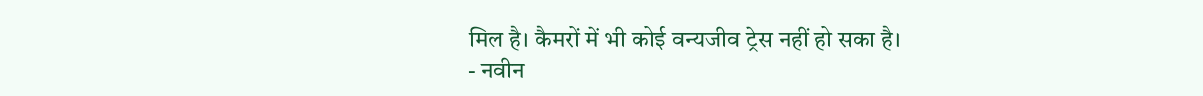मिल है। कैमरों में भी कोई वन्यजीव ट्रेस नहीं हो सका है।
- नवीन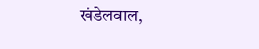खंडेलवाल,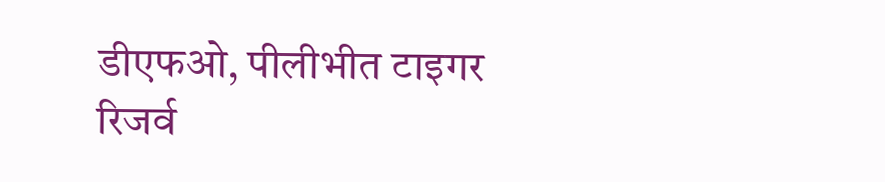डीएफओ, पीलीभीत टाइगर रिजर्व